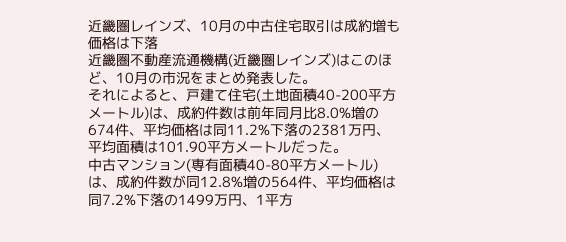近畿圏レインズ、10月の中古住宅取引は成約増も価格は下落
近畿圏不動産流通機構(近畿圏レインズ)はこのほど、10月の市況をまとめ発表した。
それによると、戸建て住宅(土地面積40-200平方メートル)は、成約件数は前年同月比8.0%増の674件、平均価格は同11.2%下落の2381万円、平均面積は101.90平方メートルだった。
中古マンション(専有面積40-80平方メートル)は、成約件数が同12.8%増の564件、平均価格は同7.2%下落の1499万円、1平方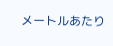メートルあたり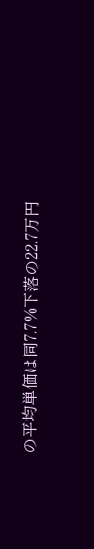の平均単価は同7.7%下落の22.7万円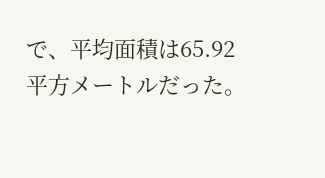で、平均面積は65.92平方メートルだった。